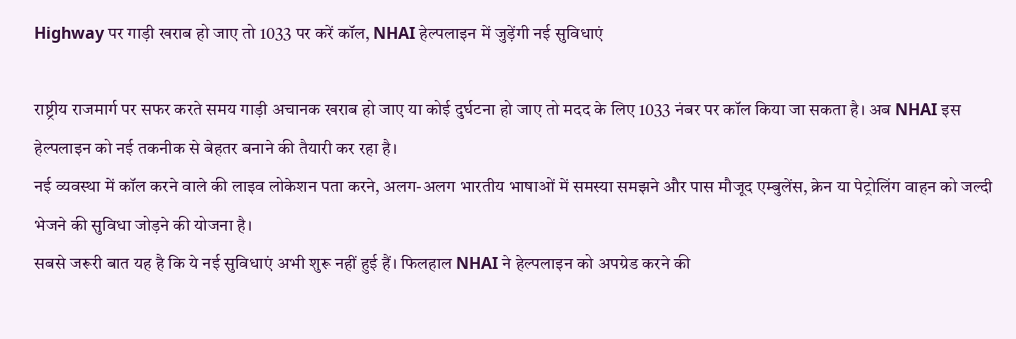Highway पर गाड़ी खराब हो जाए तो 1033 पर करें कॉल, NHAI हेल्पलाइन में जुड़ेंगी नई सुविधाएं

राष्ट्रीय राजमार्ग पर सफर करते समय गाड़ी अचानक खराब हो जाए या कोई दुर्घटना हो जाए तो मदद के लिए 1033 नंबर पर कॉल किया जा सकता है। अब NHAI इस हेल्पलाइन को नई तकनीक से बेहतर बनाने की तैयारी कर रहा है।
नई व्यवस्था में कॉल करने वाले की लाइव लोकेशन पता करने, अलग-अलग भारतीय भाषाओं में समस्या समझने और पास मौजूद एम्बुलेंस, क्रेन या पेट्रोलिंग वाहन को जल्दी भेजने की सुविधा जोड़ने की योजना है।
सबसे जरूरी बात यह है कि ये नई सुविधाएं अभी शुरू नहीं हुई हैं। फिलहाल NHAI ने हेल्पलाइन को अपग्रेड करने की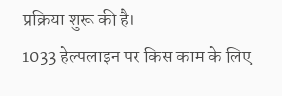प्रक्रिया शुरू की है।
1033 हेल्पलाइन पर किस काम के लिए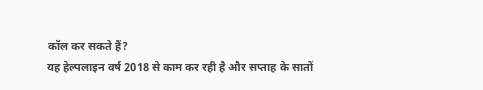कॉल कर सकते हैं?
यह हेल्पलाइन वर्ष 2018 से काम कर रही है और सप्ताह के सातों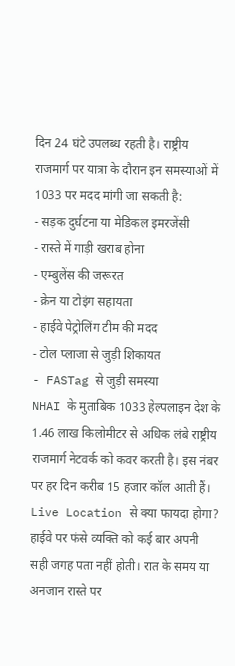दिन 24 घंटे उपलब्ध रहती है। राष्ट्रीय राजमार्ग पर यात्रा के दौरान इन समस्याओं में 1033 पर मदद मांगी जा सकती है:
- सड़क दुर्घटना या मेडिकल इमरजेंसी
- रास्ते में गाड़ी खराब होना
- एम्बुलेंस की जरूरत
- क्रेन या टोइंग सहायता
- हाईवे पेट्रोलिंग टीम की मदद
- टोल प्लाजा से जुड़ी शिकायत
- FASTag से जुड़ी समस्या
NHAI के मुताबिक 1033 हेल्पलाइन देश के 1.46 लाख किलोमीटर से अधिक लंबे राष्ट्रीय राजमार्ग नेटवर्क को कवर करती है। इस नंबर पर हर दिन करीब 15 हजार कॉल आती हैं।
Live Location से क्या फायदा होगा?
हाईवे पर फंसे व्यक्ति को कई बार अपनी सही जगह पता नहीं होती। रात के समय या अनजान रास्ते पर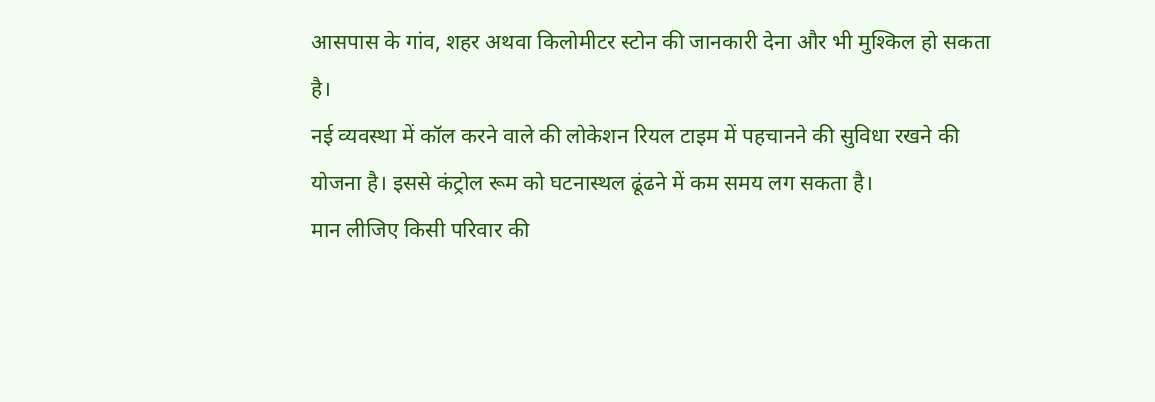आसपास के गांव, शहर अथवा किलोमीटर स्टोन की जानकारी देना और भी मुश्किल हो सकता है।
नई व्यवस्था में कॉल करने वाले की लोकेशन रियल टाइम में पहचानने की सुविधा रखने की योजना है। इससे कंट्रोल रूम को घटनास्थल ढूंढने में कम समय लग सकता है।
मान लीजिए किसी परिवार की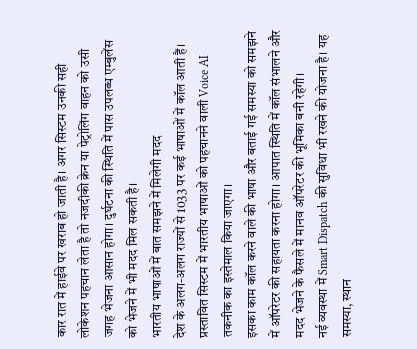कार रात में हाईवे पर खराब हो जाती है। अगर सिस्टम उनकी सही लोकेशन पहचान लेता है तो नजदीकी क्रेन या पेट्रोलिंग वाहन को उसी जगह भेजना आसान होगा। दुर्घटना की स्थिति में पास उपलब्ध एम्बुलेंस को भेजने में भी मदद मिल सकती है।
भारतीय भाषाओं में बात समझने में मिलेगी मदद
देश के अलग-अलग राज्यों से 1033 पर कई भाषाओं में कॉल आती हैं। प्रस्तावित सिस्टम में भारतीय भाषाओं को पहचानने वाली Voice AI तकनीक का इस्तेमाल किया जाएगा।
इसका काम कॉल करने वाले की भाषा और बताई गई समस्या को समझने में ऑपरेटर की सहायता करना होगा। आपात स्थिति में कॉल संभालने और मदद भेजने के फैसले में मानव ऑपरेटर की भूमिका बनी रहेगी।
नई व्यवस्था में Smart Dispatch की सुविधा भी रखने की योजना है। यह समस्या, स्थान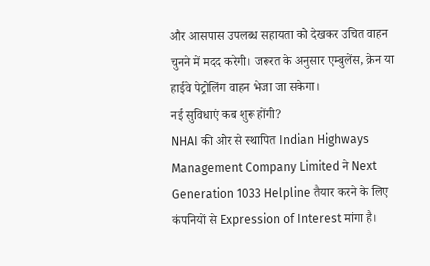और आसपास उपलब्ध सहायता को देखकर उचित वाहन चुनने में मदद करेगी। जरूरत के अनुसार एम्बुलेंस, क्रेन या हाईवे पेट्रोलिंग वाहन भेजा जा सकेगा।
नई सुविधाएं कब शुरू होंगी?
NHAI की ओर से स्थापित Indian Highways Management Company Limited ने Next Generation 1033 Helpline तैयार करने के लिए कंपनियों से Expression of Interest मांगा है।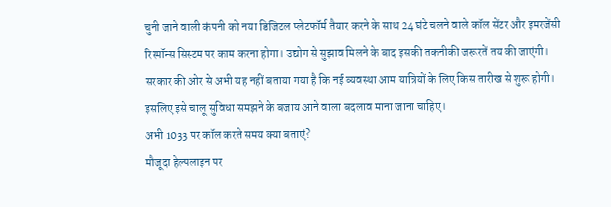चुनी जाने वाली कंपनी को नया डिजिटल प्लेटफॉर्म तैयार करने के साथ 24 घंटे चलने वाले कॉल सेंटर और इमरजेंसी रिस्पॉन्स सिस्टम पर काम करना होगा। उद्योग से सुझाव मिलने के बाद इसकी तकनीकी जरूरतें तय की जाएंगी।
सरकार की ओर से अभी यह नहीं बताया गया है कि नई व्यवस्था आम यात्रियों के लिए किस तारीख से शुरू होगी। इसलिए इसे चालू सुविधा समझने के बजाय आने वाला बदलाव माना जाना चाहिए।
अभी 1033 पर कॉल करते समय क्या बताएं?
मौजूदा हेल्पलाइन पर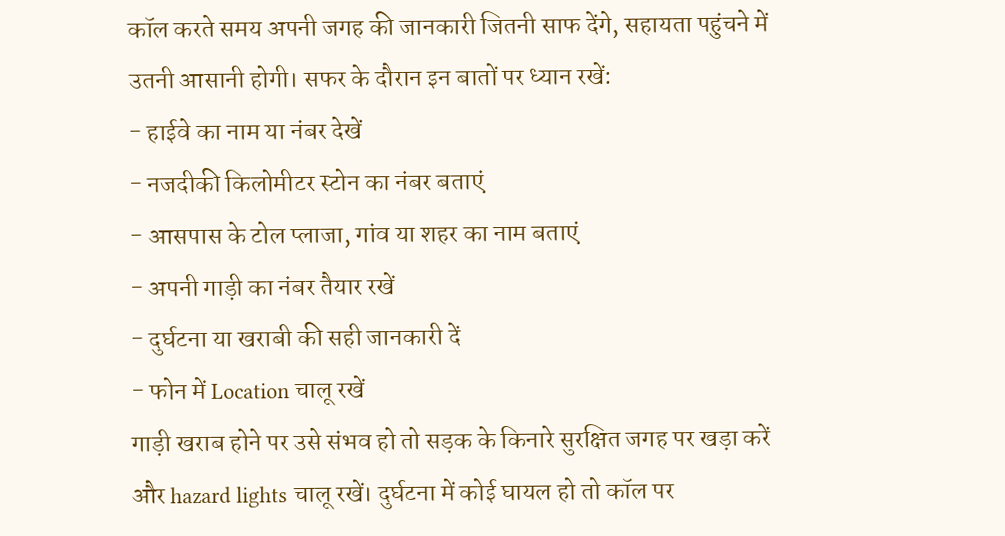कॉल करते समय अपनी जगह की जानकारी जितनी साफ देंगे, सहायता पहुंचने में उतनी आसानी होगी। सफर के दौरान इन बातों पर ध्यान रखें:
- हाईवे का नाम या नंबर देखें
- नजदीकी किलोमीटर स्टोन का नंबर बताएं
- आसपास के टोल प्लाजा, गांव या शहर का नाम बताएं
- अपनी गाड़ी का नंबर तैयार रखें
- दुर्घटना या खराबी की सही जानकारी दें
- फोन में Location चालू रखें
गाड़ी खराब होने पर उसे संभव हो तो सड़क के किनारे सुरक्षित जगह पर खड़ा करें और hazard lights चालू रखें। दुर्घटना में कोई घायल हो तो कॉल पर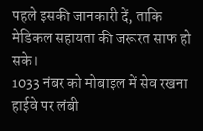पहले इसकी जानकारी दें, ताकि मेडिकल सहायता की जरूरत साफ हो सके।
1033 नंबर को मोबाइल में सेव रखना हाईवे पर लंबी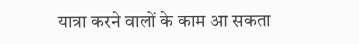यात्रा करने वालों के काम आ सकता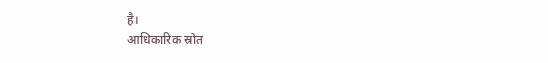है।
आधिकारिक स्रोत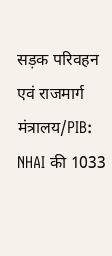सड़क परिवहन एवं राजमार्ग मंत्रालय/PIB: NHAI की 1033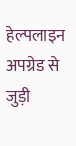हेल्पलाइन अपग्रेड से जुड़ी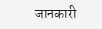जानकारी